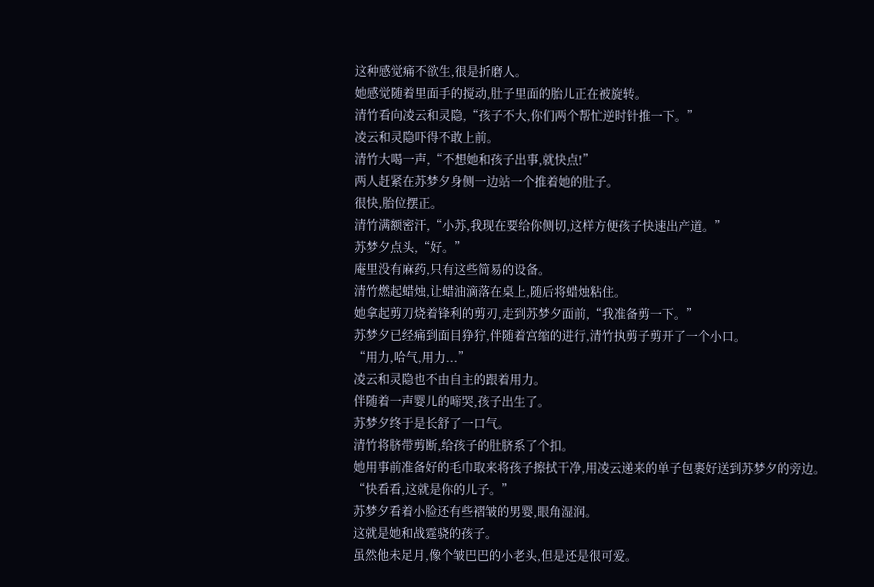这种感觉痛不欲生,很是折磨人。
她感觉随着里面手的搅动,肚子里面的胎儿正在被旋转。
清竹看向凌云和灵隐,“孩子不大,你们两个帮忙逆时针推一下。”
凌云和灵隐吓得不敢上前。
清竹大喝一声,“不想她和孩子出事,就快点!”
两人赶紧在苏梦夕身侧一边站一个推着她的肚子。
很快,胎位摆正。
清竹满额密汗,“小苏,我现在要给你侧切,这样方便孩子快速出产道。”
苏梦夕点头,“好。”
庵里没有麻药,只有这些简易的设备。
清竹燃起蜡烛,让蜡油滴落在桌上,随后将蜡烛粘住。
她拿起剪刀烧着锋利的剪刃,走到苏梦夕面前,“我准备剪一下。”
苏梦夕已经痛到面目狰狞,伴随着宫缩的进行,清竹执剪子剪开了一个小口。
“用力,哈气,用力...”
凌云和灵隐也不由自主的跟着用力。
伴随着一声婴儿的啼哭,孩子出生了。
苏梦夕终于是长舒了一口气。
清竹将脐带剪断,给孩子的肚脐系了个扣。
她用事前准备好的毛巾取来将孩子擦拭干净,用凌云递来的单子包裹好送到苏梦夕的旁边。
“快看看,这就是你的儿子。”
苏梦夕看着小脸还有些褶皱的男婴,眼角湿润。
这就是她和战霆骁的孩子。
虽然他未足月,像个皱巴巴的小老头,但是还是很可爱。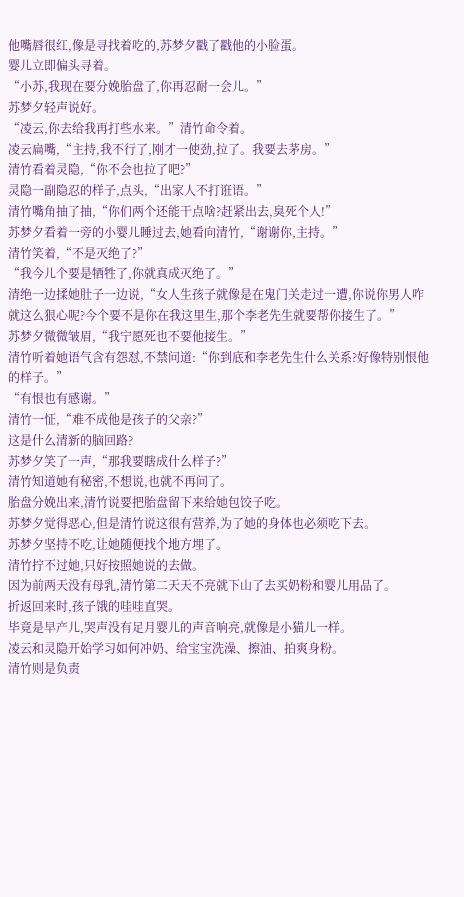他嘴唇很红,像是寻找着吃的,苏梦夕戳了戳他的小脸蛋。
婴儿立即偏头寻着。
“小苏,我现在要分娩胎盘了,你再忍耐一会儿。”
苏梦夕轻声说好。
“凌云,你去给我再打些水来。”清竹命令着。
凌云扁嘴,“主持,我不行了,刚才一使劲,拉了。我要去茅房。”
清竹看着灵隐,“你不会也拉了吧?”
灵隐一副隐忍的样子,点头,“出家人不打诳语。”
清竹嘴角抽了抽,“你们两个还能干点啥?赶紧出去,臭死个人!”
苏梦夕看着一旁的小婴儿睡过去,她看向清竹,“谢谢你,主持。”
清竹笑着,“不是灭绝了?”
“我今儿个要是牺牲了,你就真成灭绝了。”
清绝一边揉她肚子一边说,“女人生孩子就像是在鬼门关走过一遭,你说你男人咋就这么狠心呢?今个要不是你在我这里生,那个李老先生就要帮你接生了。”
苏梦夕微微皱眉,“我宁愿死也不要他接生。”
清竹听着她语气含有怨怼,不禁问道:“你到底和李老先生什么关系?好像特别恨他的样子。”
“有恨也有感谢。”
清竹一怔,“难不成他是孩子的父亲?”
这是什么清新的脑回路?
苏梦夕笑了一声,“那我要瞎成什么样子?”
清竹知道她有秘密,不想说,也就不再问了。
胎盘分娩出来,清竹说要把胎盘留下来给她包饺子吃。
苏梦夕觉得恶心,但是清竹说这很有营养,为了她的身体也必须吃下去。
苏梦夕坚持不吃,让她随便找个地方埋了。
清竹拧不过她,只好按照她说的去做。
因为前两天没有母乳,清竹第二天天不亮就下山了去买奶粉和婴儿用品了。
折返回来时,孩子饿的哇哇直哭。
毕竟是早产儿,哭声没有足月婴儿的声音响亮,就像是小猫儿一样。
凌云和灵隐开始学习如何冲奶、给宝宝洗澡、擦油、拍爽身粉。
清竹则是负责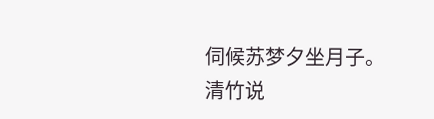伺候苏梦夕坐月子。
清竹说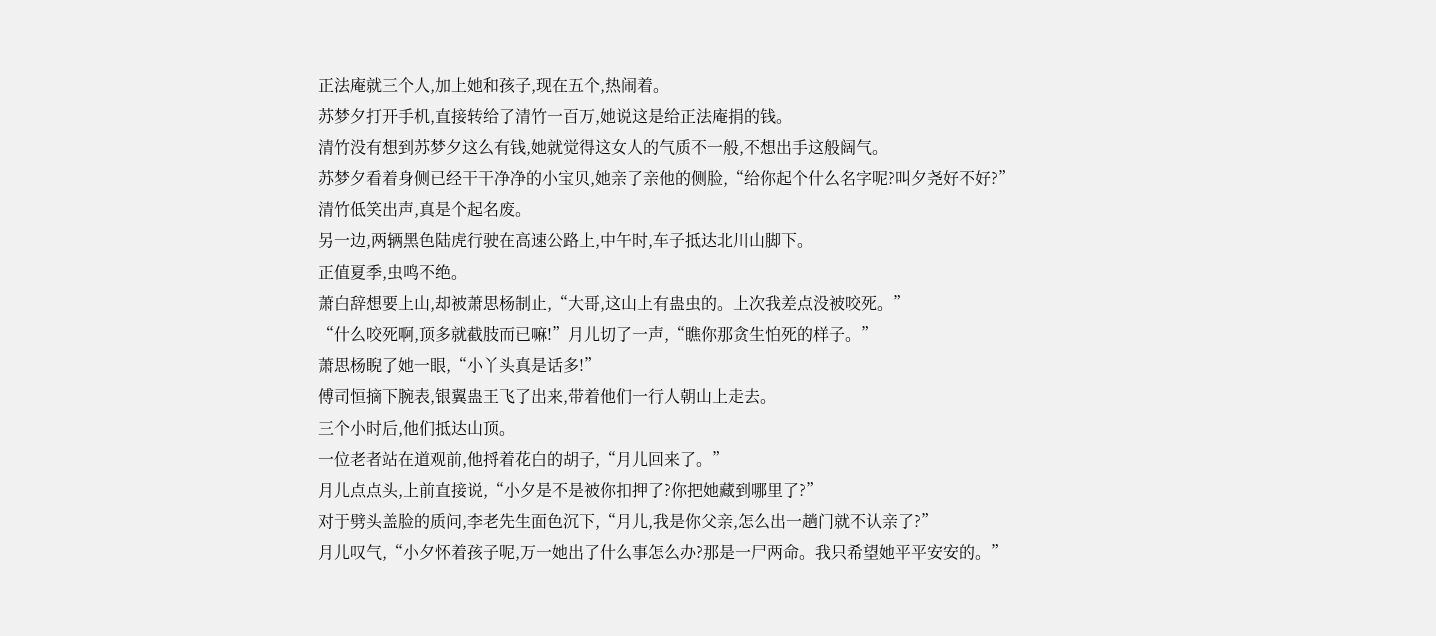正法庵就三个人,加上她和孩子,现在五个,热闹着。
苏梦夕打开手机,直接转给了清竹一百万,她说这是给正法庵捐的钱。
清竹没有想到苏梦夕这么有钱,她就觉得这女人的气质不一般,不想出手这般阔气。
苏梦夕看着身侧已经干干净净的小宝贝,她亲了亲他的侧脸,“给你起个什么名字呢?叫夕尧好不好?”
清竹低笑出声,真是个起名废。
另一边,两辆黑色陆虎行驶在高速公路上,中午时,车子抵达北川山脚下。
正值夏季,虫鸣不绝。
萧白辞想要上山,却被萧思杨制止,“大哥,这山上有蛊虫的。上次我差点没被咬死。”
“什么咬死啊,顶多就截肢而已嘛!”月儿切了一声,“瞧你那贪生怕死的样子。”
萧思杨睨了她一眼,“小丫头真是话多!”
傅司恒摘下腕表,银翼蛊王飞了出来,带着他们一行人朝山上走去。
三个小时后,他们抵达山顶。
一位老者站在道观前,他捋着花白的胡子,“月儿回来了。”
月儿点点头,上前直接说,“小夕是不是被你扣押了?你把她藏到哪里了?”
对于劈头盖脸的质问,李老先生面色沉下,“月儿,我是你父亲,怎么出一趟门就不认亲了?”
月儿叹气,“小夕怀着孩子呢,万一她出了什么事怎么办?那是一尸两命。我只希望她平平安安的。”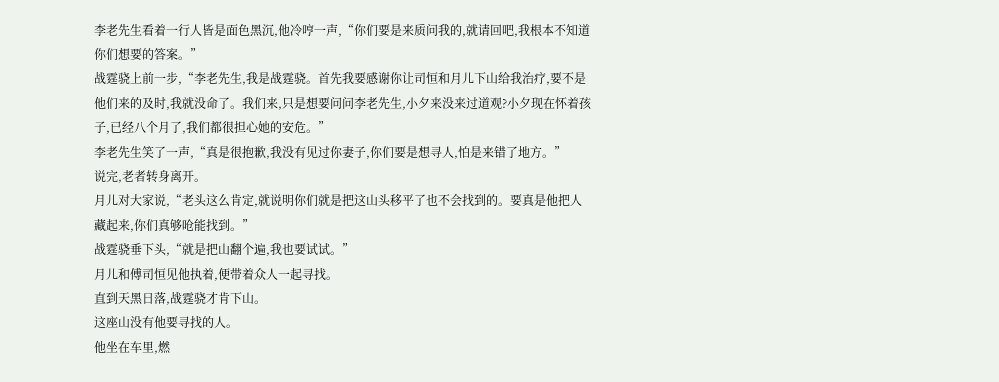李老先生看着一行人皆是面色黑沉,他冷哼一声,“你们要是来质问我的,就请回吧,我根本不知道你们想要的答案。”
战霆骁上前一步,“李老先生,我是战霆骁。首先我要感谢你让司恒和月儿下山给我治疗,要不是他们来的及时,我就没命了。我们来,只是想要问问李老先生,小夕来没来过道观?小夕现在怀着孩子,已经八个月了,我们都很担心她的安危。”
李老先生笑了一声,“真是很抱歉,我没有见过你妻子,你们要是想寻人,怕是来错了地方。”
说完,老者转身离开。
月儿对大家说,“老头这么肯定,就说明你们就是把这山头移平了也不会找到的。要真是他把人藏起来,你们真够呛能找到。”
战霆骁垂下头,“就是把山翻个遍,我也要试试。”
月儿和傅司恒见他执着,便带着众人一起寻找。
直到天黑日落,战霆骁才肯下山。
这座山没有他要寻找的人。
他坐在车里,燃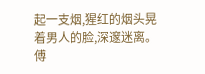起一支烟,猩红的烟头晃着男人的脸,深邃迷离。
傅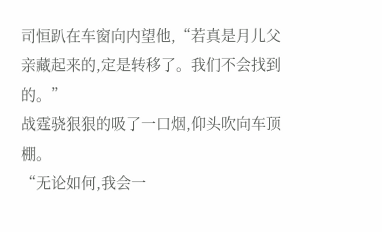司恒趴在车窗向内望他,“若真是月儿父亲藏起来的,定是转移了。我们不会找到的。”
战霆骁狠狠的吸了一口烟,仰头吹向车顶棚。
“无论如何,我会一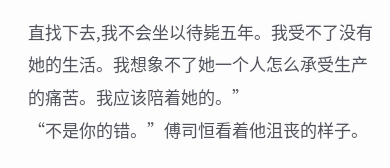直找下去,我不会坐以待毙五年。我受不了没有她的生活。我想象不了她一个人怎么承受生产的痛苦。我应该陪着她的。”
“不是你的错。”傅司恒看着他沮丧的样子。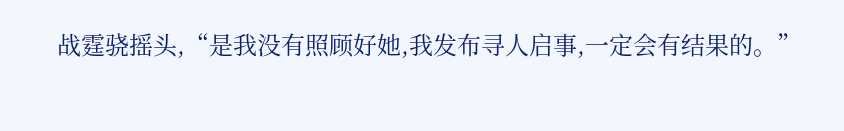战霆骁摇头,“是我没有照顾好她,我发布寻人启事,一定会有结果的。”